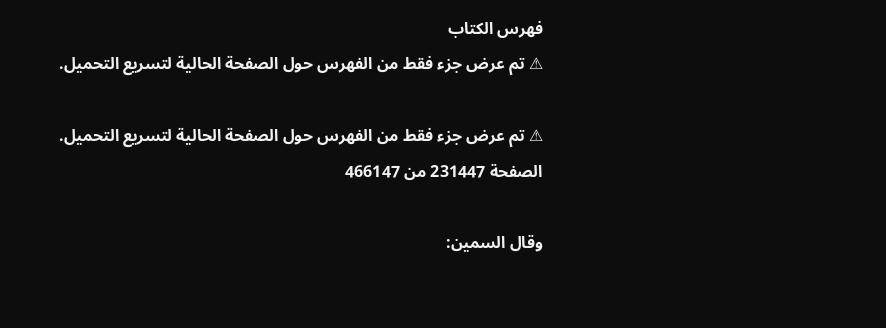فهرس الكتاب
⚠ تم عرض جزء فقط من الفهرس حول الصفحة الحالية لتسريع التحميل.

⚠ تم عرض جزء فقط من الفهرس حول الصفحة الحالية لتسريع التحميل.
الصفحة 231447 من 466147

وقال السمين: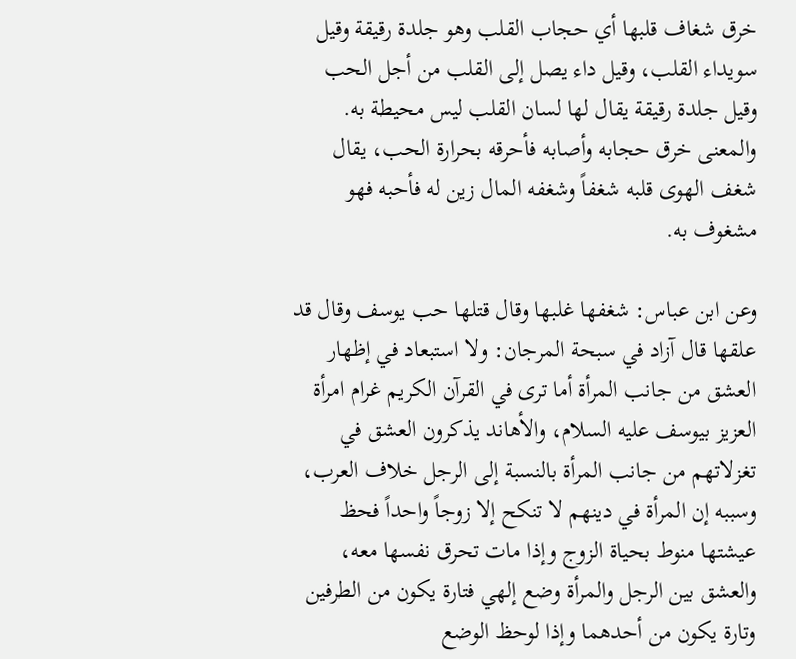خرق شغاف قلبها أي حجاب القلب وهو جلدة رقيقة وقيل سويداء القلب، وقيل داء يصل إلى القلب من أجل الحب وقيل جلدة رقيقة يقال لها لسان القلب ليس محيطة به. والمعنى خرق حجابه وأصابه فأحرقه بحرارة الحب، يقال شغف الهوى قلبه شغفاً وشغفه المال زين له فأحبه فهو مشغوف به.

وعن ابن عباس: شغفها غلبها وقال قتلها حب يوسف وقال قد علقها قال آزاد في سبحة المرجان: ولا استبعاد في إظهار العشق من جانب المرأة أما ترى في القرآن الكريم غرام امرأة العزيز بيوسف عليه السلام، والأهاند يذكرون العشق في تغزلاتهم من جانب المرأة بالنسبة إلى الرجل خلاف العرب، وسببه إن المرأة في دينهم لا تنكح إلا زوجاً واحداً فحظ عيشتها منوط بحياة الزوج وإذا مات تحرق نفسها معه، والعشق بين الرجل والمرأة وضع إلهي فتارة يكون من الطرفين وتارة يكون من أحدهما وإذا لوحظ الوضع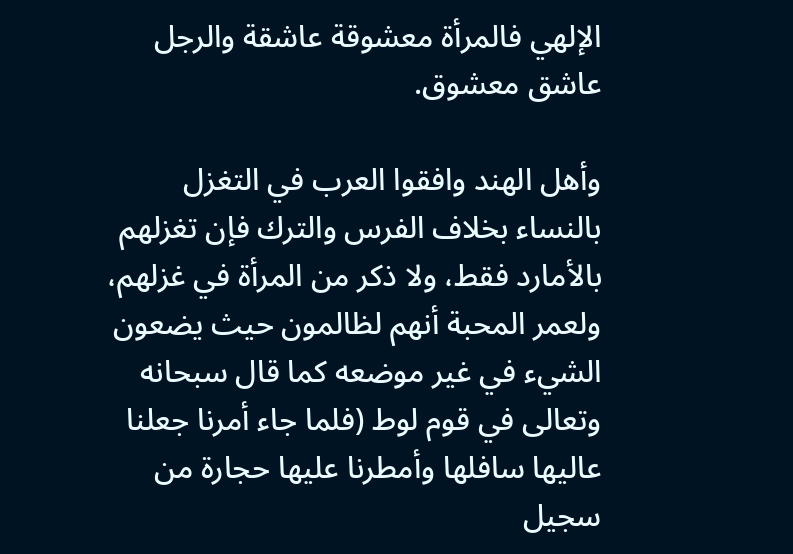الإلهي فالمرأة معشوقة عاشقة والرجل عاشق معشوق.

وأهل الهند وافقوا العرب في التغزل بالنساء بخلاف الفرس والترك فإن تغزلهم بالأمارد فقط، ولا ذكر من المرأة في غزلهم، ولعمر المحبة أنهم لظالمون حيث يضعون الشيء في غير موضعه كما قال سبحانه وتعالى في قوم لوط (فلما جاء أمرنا جعلنا عاليها سافلها وأمطرنا عليها حجارة من سجيل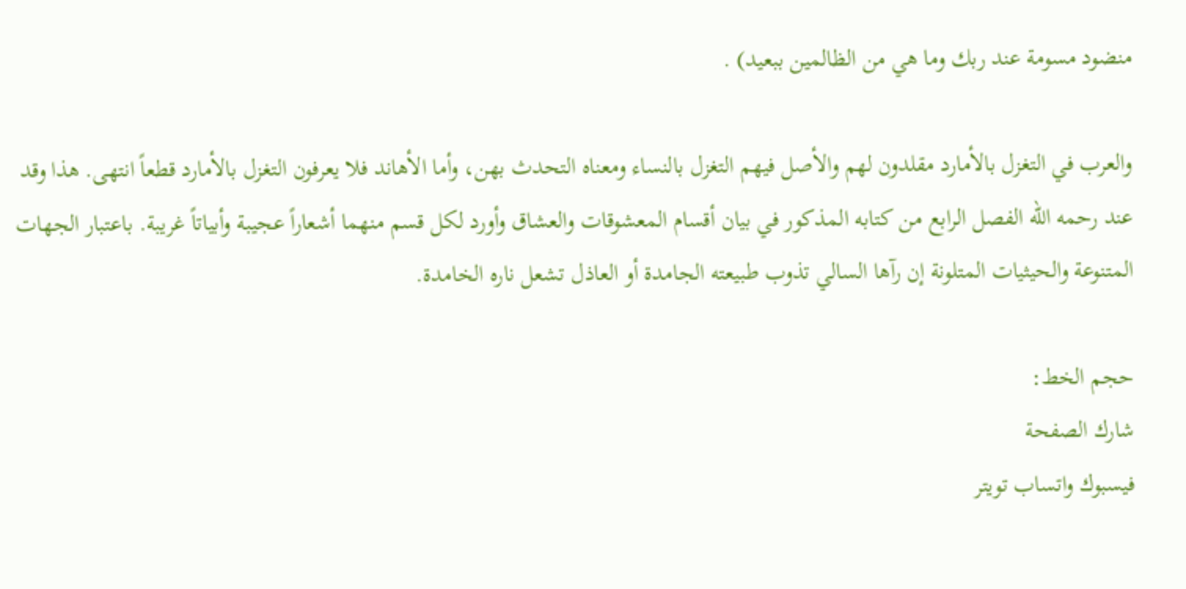منضود مسومة عند ربك وما هي من الظالمين ببعيد) .

والعرب في التغزل بالأمارد مقلدون لهم والأصل فيهم التغزل بالنساء ومعناه التحدث بهن، وأما الأهاند فلا يعرفون التغزل بالأمارد قطعاً انتهى. هذا وقد عند رحمه الله الفصل الرابع من كتابه المذكور في بيان أقسام المعشوقات والعشاق وأورد لكل قسم منهما أشعاراً عجيبة وأبياتاً غريبة. باعتبار الجهات المتنوعة والحيثيات المتلونة إن رآها السالي تذوب طبيعته الجامدة أو العاذل تشعل ناره الخامدة.

حجم الخط:
شارك الصفحة
فيسبوك واتساب تويتر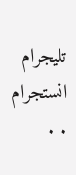تليجرام انستجرام
. .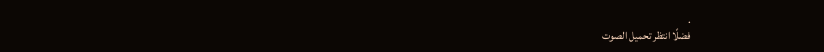.
فضلًا انتظر تحميل الصوت